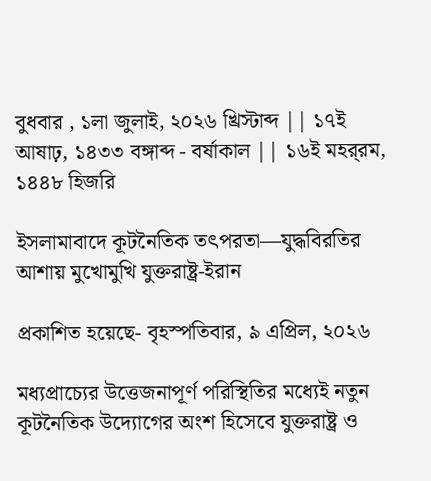বুধবার , ১লা জুলাই, ২০২৬ খ্রিস্টাব্দ || ১৭ই আষাঢ়, ১৪৩৩ বঙ্গাব্দ - বর্ষাকাল || ১৬ই মহর্‌রম, ১৪৪৮ হিজরি

ইসলামাবাদে কূটনৈতিক তৎপরতা—যুদ্ধবিরতির আশায় মুখোমুখি যুক্তরাষ্ট্র-ইরান

প্রকাশিত হয়েছে- বৃহস্পতিবার, ৯ এপ্রিল, ২০২৬

মধ্যপ্রাচ্যের উত্তেজনাপূর্ণ পরিস্থিতির মধ্যেই নতুন কূটনৈতিক উদ্যোগের অংশ হিসেবে যুক্তরাষ্ট্র ও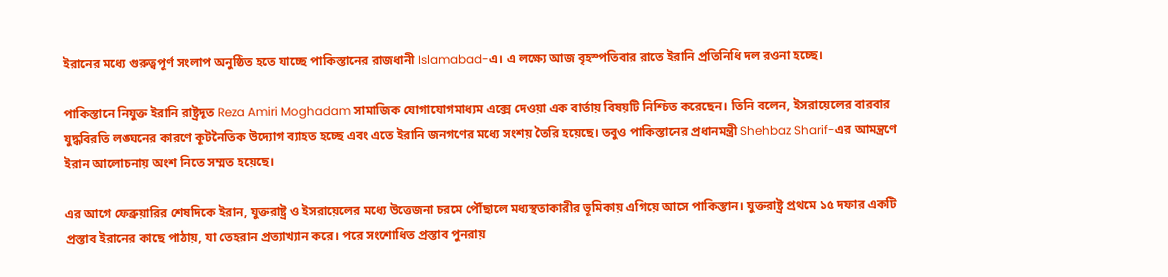ইরানের মধ্যে গুরুত্বপূর্ণ সংলাপ অনুষ্ঠিত হতে যাচ্ছে পাকিস্তানের রাজধানী Islamabad-এ। এ লক্ষ্যে আজ বৃহস্পতিবার রাতে ইরানি প্রতিনিধি দল রওনা হচ্ছে।

পাকিস্তানে নিযুক্ত ইরানি রাষ্ট্রদূত Reza Amiri Moghadam সামাজিক যোগাযোগমাধ্যম এক্সে দেওয়া এক বার্তায় বিষয়টি নিশ্চিত করেছেন। তিনি বলেন, ইসরায়েলের বারবার যুদ্ধবিরতি লঙ্ঘনের কারণে কূটনৈতিক উদ্যোগ ব্যাহত হচ্ছে এবং এতে ইরানি জনগণের মধ্যে সংশয় তৈরি হয়েছে। তবুও পাকিস্তানের প্রধানমন্ত্রী Shehbaz Sharif-এর আমন্ত্রণে ইরান আলোচনায় অংশ নিতে সম্মত হয়েছে।

এর আগে ফেব্রুয়ারির শেষদিকে ইরান, যুক্তরাষ্ট্র ও ইসরায়েলের মধ্যে উত্তেজনা চরমে পৌঁছালে মধ্যস্থতাকারীর ভূমিকায় এগিয়ে আসে পাকিস্তান। যুক্তরাষ্ট্র প্রথমে ১৫ দফার একটি প্রস্তাব ইরানের কাছে পাঠায়, যা তেহরান প্রত্যাখ্যান করে। পরে সংশোধিত প্রস্তাব পুনরায়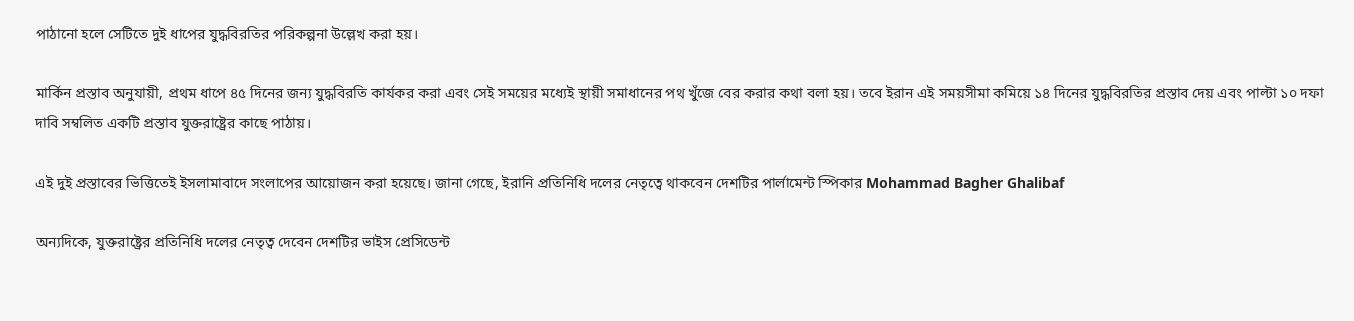পাঠানো হলে সেটিতে দুই ধাপের যুদ্ধবিরতির পরিকল্পনা উল্লেখ করা হয়।

মার্কিন প্রস্তাব অনুযায়ী, প্রথম ধাপে ৪৫ দিনের জন্য যুদ্ধবিরতি কার্যকর করা এবং সেই সময়ের মধ্যেই স্থায়ী সমাধানের পথ খুঁজে বের করার কথা বলা হয়। তবে ইরান এই সময়সীমা কমিয়ে ১৪ দিনের যুদ্ধবিরতির প্রস্তাব দেয় এবং পাল্টা ১০ দফা দাবি সম্বলিত একটি প্রস্তাব যুক্তরাষ্ট্রের কাছে পাঠায়।

এই দুই প্রস্তাবের ভিত্তিতেই ইসলামাবাদে সংলাপের আয়োজন করা হয়েছে। জানা গেছে, ইরানি প্রতিনিধি দলের নেতৃত্বে থাকবেন দেশটির পার্লামেন্ট স্পিকার Mohammad Bagher Ghalibaf

অন্যদিকে, যুক্তরাষ্ট্রের প্রতিনিধি দলের নেতৃত্ব দেবেন দেশটির ভাইস প্রেসিডেন্ট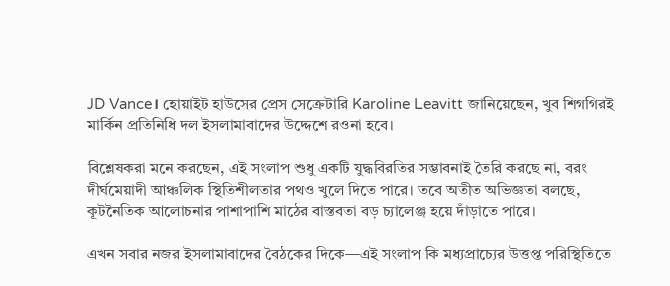JD Vance। হোয়াইট হাউসের প্রেস সেক্রেটারি Karoline Leavitt জানিয়েছেন, খুব শিগগিরই মার্কিন প্রতিনিধি দল ইসলামাবাদের উদ্দেশে রওনা হবে।

বিশ্লেষকরা মনে করছেন, এই সংলাপ শুধু একটি যুদ্ধবিরতির সম্ভাবনাই তৈরি করছে না, বরং দীর্ঘমেয়াদী আঞ্চলিক স্থিতিশীলতার পথও খুলে দিতে পারে। তবে অতীত অভিজ্ঞতা বলছে, কূটনৈতিক আলোচনার পাশাপাশি মাঠের বাস্তবতা বড় চ্যালেঞ্জ হয়ে দাঁড়াতে পারে।

এখন সবার নজর ইসলামাবাদের বৈঠকের দিকে—এই সংলাপ কি মধ্যপ্রাচ্যের উত্তপ্ত পরিস্থিতিতে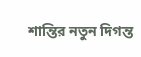শান্তির নতুন দিগন্ত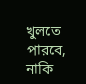খুলতে পারবে, নাকি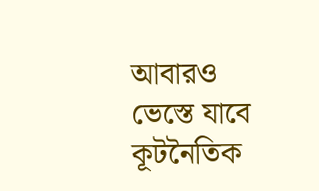আবারও ভেস্তে যাবে কূটনৈতিক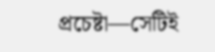প্রচেষ্টা—সেটিই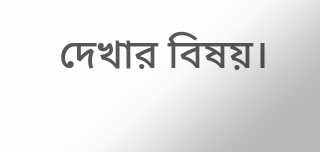দেখার বিষয়।